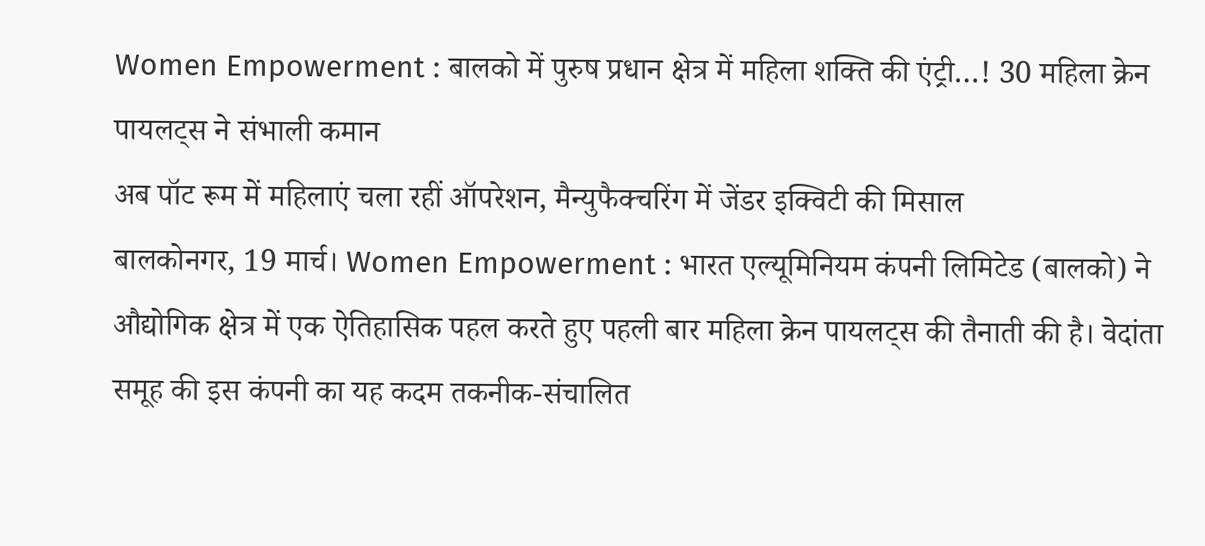Women Empowerment : बालको में पुरुष प्रधान क्षेत्र में महिला शक्ति की एंट्री…! 30 महिला क्रेन पायलट्स ने संभाली कमान
अब पॉट रूम में महिलाएं चला रहीं ऑपरेशन, मैन्युफैक्चरिंग में जेंडर इक्विटी की मिसाल
बालकोनगर, 19 मार्च। Women Empowerment : भारत एल्यूमिनियम कंपनी लिमिटेड (बालको) ने औद्योगिक क्षेत्र में एक ऐतिहासिक पहल करते हुए पहली बार महिला क्रेन पायलट्स की तैनाती की है। वेदांता समूह की इस कंपनी का यह कदम तकनीक-संचालित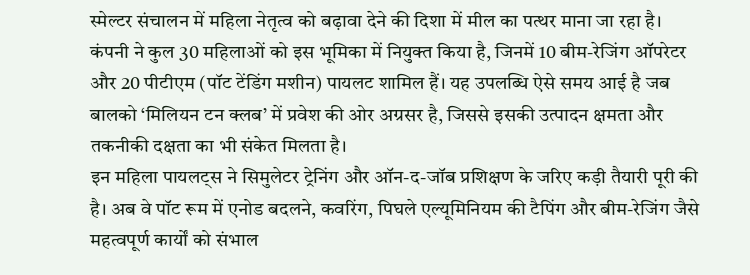स्मेल्टर संचालन में महिला नेतृत्व को बढ़ावा देने की दिशा में मील का पत्थर माना जा रहा है।
कंपनी ने कुल 30 महिलाओं को इस भूमिका में नियुक्त किया है, जिनमें 10 बीम-रेजिंग ऑपरेटर और 20 पीटीएम (पॉट टेंडिंग मशीन) पायलट शामिल हैं। यह उपलब्धि ऐसे समय आई है जब बालको ‘मिलियन टन क्लब’ में प्रवेश की ओर अग्रसर है, जिससे इसकी उत्पादन क्षमता और तकनीकी दक्षता का भी संकेत मिलता है।
इन महिला पायलट्स ने सिमुलेटर ट्रेनिंग और ऑन-द-जॉब प्रशिक्षण के जरिए कड़ी तैयारी पूरी की है। अब वे पॉट रूम में एनोड बदलने, कवरिंग, पिघले एल्यूमिनियम की टैपिंग और बीम-रेजिंग जैसे महत्वपूर्ण कार्यों को संभाल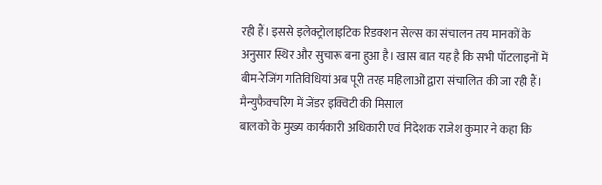रही हैं। इससे इलेक्ट्रोलाइटिक रिडक्शन सेल्स का संचालन तय मानकों के अनुसार स्थिर और सुचारू बना हुआ है। खास बात यह है कि सभी पॉटलाइनों में बीम-रेजिंग गतिविधियां अब पूरी तरह महिलाओं द्वारा संचालित की जा रही हैं।
मैन्युफैक्चरिंग में जेंडर इक्विटी की मिसाल
बालको के मुख्य कार्यकारी अधिकारी एवं निदेशक राजेश कुमार ने कहा कि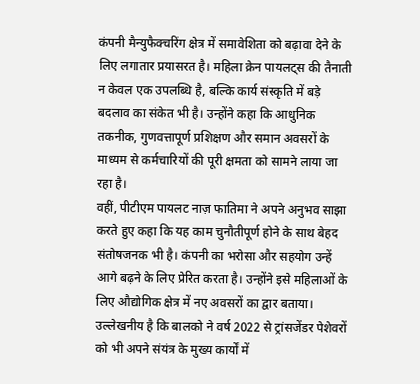कंपनी मैन्युफैक्चरिंग क्षेत्र में समावेशिता को बढ़ावा देने के लिए लगातार प्रयासरत है। महिला क्रेन पायलट्स की तैनाती न केवल एक उपलब्धि है, बल्कि कार्य संस्कृति में बड़े बदलाव का संकेत भी है। उन्होंने कहा कि आधुनिक तकनीक, गुणवत्तापूर्ण प्रशिक्षण और समान अवसरों के माध्यम से कर्मचारियों की पूरी क्षमता को सामने लाया जा रहा है।
वहीं, पीटीएम पायलट नाज़ फातिमा ने अपने अनुभव साझा करते हुए कहा कि यह काम चुनौतीपूर्ण होने के साथ बेहद संतोषजनक भी है। कंपनी का भरोसा और सहयोग उन्हें आगे बढ़ने के लिए प्रेरित करता है। उन्होंने इसे महिलाओं के लिए औद्योगिक क्षेत्र में नए अवसरों का द्वार बताया।
उल्लेखनीय है कि बालको ने वर्ष 2022 से ट्रांसजेंडर पेशेवरों को भी अपने संयंत्र के मुख्य कार्यों में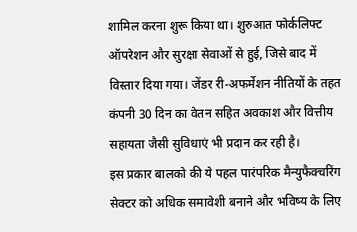शामिल करना शुरू किया था। शुरुआत फोर्कलिफ्ट ऑपरेशन और सुरक्षा सेवाओं से हुई, जिसे बाद में विस्तार दिया गया। जेंडर री-अफर्मेशन नीतियों के तहत कंपनी 30 दिन का वेतन सहित अवकाश और वित्तीय सहायता जैसी सुविधाएं भी प्रदान कर रही है।
इस प्रकार बालको की ये पहल पारंपरिक मैन्युफैक्चरिंग सेक्टर को अधिक समावेशी बनाने और भविष्य के लिए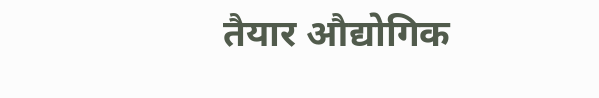तैयार औद्योगिक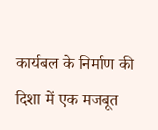कार्यबल के निर्माण की दिशा में एक मजबूत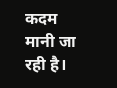कदम मानी जा रही है।